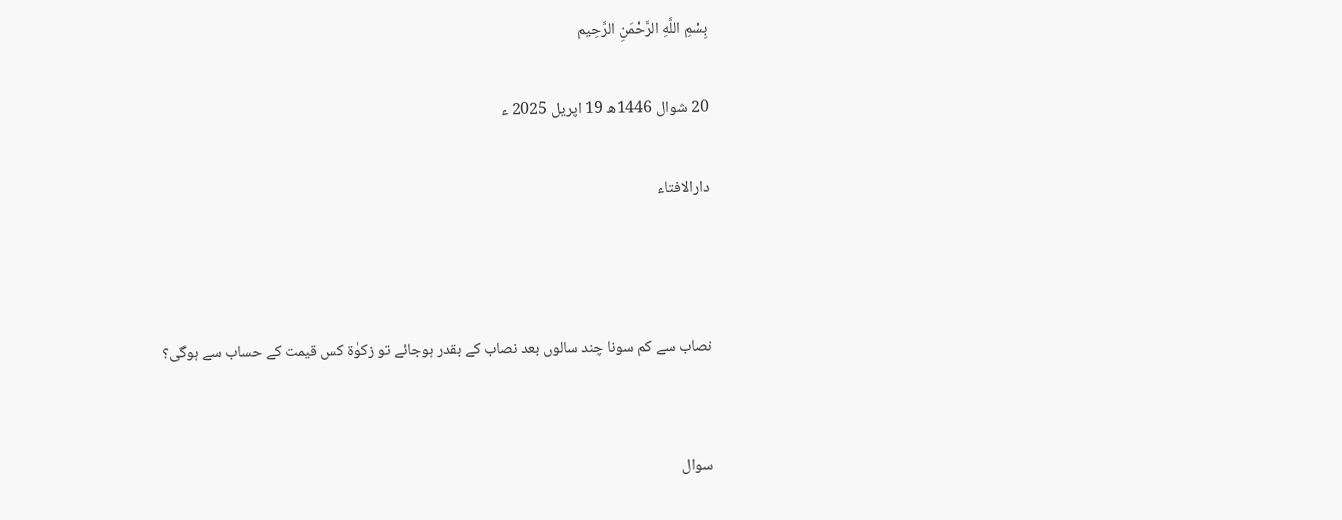بِسْمِ اللَّهِ الرَّحْمَنِ الرَّحِيم

20 شوال 1446ھ 19 اپریل 2025 ء

دارالافتاء



نصاب سے کم سونا چند سالوں بعد نصاب کے بقدر ہوجائے تو زکوٰۃ کس قیمت کے حساب سے ہوگی؟


سوال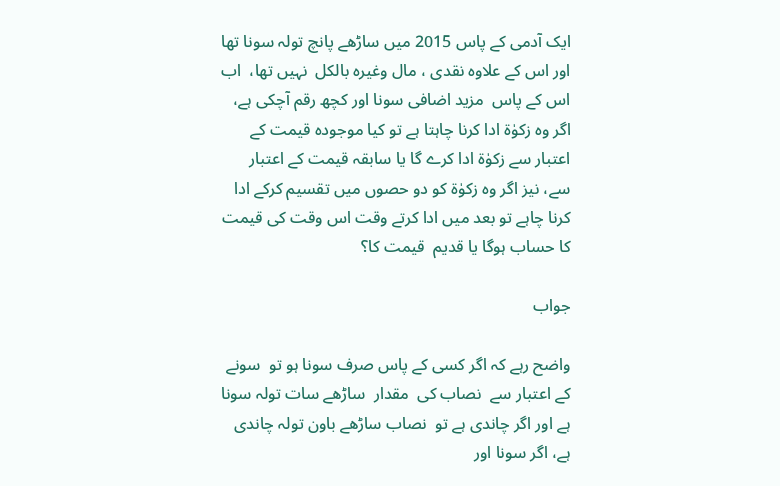ایک آدمی کے پاس 2015 میں ساڑھے پانچ تولہ سونا تھا اور اس کے علاوہ نقدی ، مال وغیرہ بالکل  نہیں تھا،  اب اس کے پاس  مزید اضافی سونا اور کچھ رقم آچکی ہے، اگر وہ زکوٰۃ ادا کرنا چاہتا ہے تو کیا موجودہ قیمت کے  اعتبار سے زکوٰۃ ادا کرے گا یا سابقہ قیمت کے اعتبار سے، نیز اگر وہ زکوٰۃ کو دو حصوں میں تقسیم کرکے ادا کرنا چاہے تو بعد میں ادا کرتے وقت اس وقت کی قیمت کا حساب ہوگا یا قدیم  قیمت کا؟

جواب

واضح رہے کہ اگر کسی کے پاس صرف سونا ہو تو  سونے کے اعتبار سے  نصاب کی  مقدار  ساڑھے سات تولہ سونا ہے اور اگر چاندی ہے تو  نصاب ساڑھے باون تولہ چاندی ہے، اگر سونا اور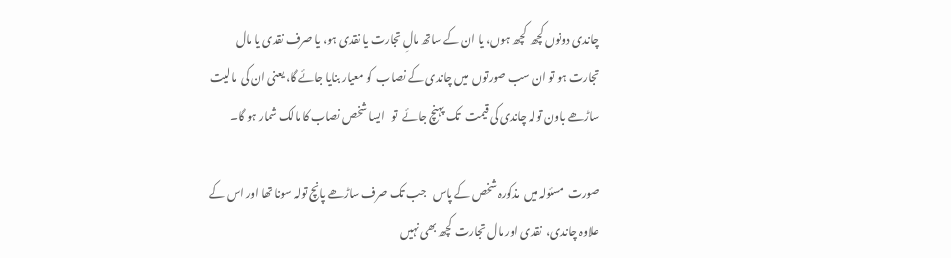چاندی دونوں کچھ  کچھ ہوں، یا ان کے ساتھ مالِ تجارت یا نقدی ہو، یا صرف نقدی یا مال تجارت ہو تو ان سب صورتوں  میں چاندی کے نصاب  کو معیار بنایا جائے گا، یعنی ان کی  مالیت ساڑھے باون تولہ چاندی کی قیمت  تک پہنچ جائے  تو   ایسا شخص نصاب کا مالک شمار ہو گا۔

صورت  مسئولہ میں  مذکورہ شخص کے پاس   جب تک صرف ساڑھے پانچ تولہ سونا تھا اور اس کے علاوہ چاندی،  نقدی اور مال تجارت  کچھ بھی نہیں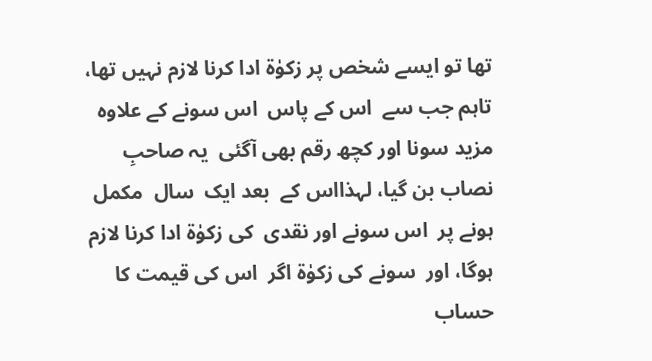تھا تو ایسے شخص پر زکوٰۃ ادا کرنا لازم نہیں تھا، تاہم جب سے  اس کے پاس  اس سونے کے علاوہ  مزید سونا اور کچھ رقم بھی آگئی  یہ صاحبِ نصاب بن گیا، لہذااس کے  بعد ایک  سال  مکمل ہونے پر  اس سونے اور نقدی  کی زکوٰۃ ادا کرنا لازم ہوگا، اور  سونے کی زکوٰۃ اگر  اس کی قیمت کا حساب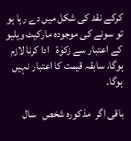کرکے نقد کی شکل میں دے رہا ہو تو سونے کی موجودہ مارکیٹ ویلیو  کے اعتبار سے زکوٰۃ   ادا کرنا لازم ہوگا، سابقہ قیمت کا اعتبار نہیں ہوگا۔

باقی اگر  مذکورہ شخص   سال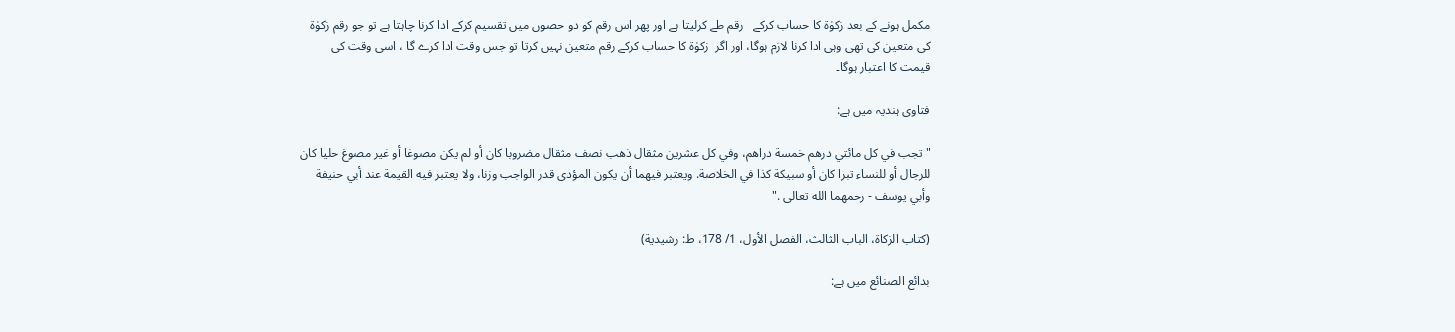مکمل ہونے کے بعد زکوٰۃ کا حساب کرکے   رقم طے کرلیتا ہے اور پھر اس رقم کو دو حصوں میں تقسیم کرکے ادا کرنا چاہتا ہے تو جو رقم زکوٰۃ کی متعین کی تھی وہی ادا کرنا لازم ہوگا، اور اگر  زکوٰۃ کا حساب کرکے رقم متعین نہیں کرتا تو جس وقت ادا کرے گا ، اسی وقت کی قیمت کا اعتبار ہوگا۔

فتاوی ہندیہ میں ہے:

"تجب في كل مائتي درهم خمسة دراهم، وفي كل عشرين مثقال ذهب نصف مثقال مضروبا كان أو لم يكن مصوغا أو غير مصوغ حليا كان للرجال أو للنساء تبرا كان أو سبيكة كذا في الخلاصة. ويعتبر فيهما أن يكون المؤدى قدر الواجب وزنا، ولا يعتبر فيه القيمة عند أبي حنيفة وأبي يوسف - رحمهما الله تعالى ."

(کتاب الزکاۃ، الباب الثالث، الفصل الأول، 1/ 178، ط: رشيدية)

بدائع الصنائع میں ہے: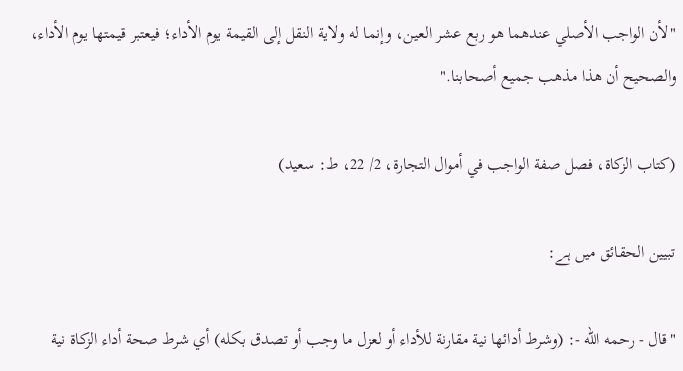"لأن الواجب الأصلي عندهما هو ربع عشر العين، وإنما له ولاية النقل إلى القيمة يوم الأداء؛ فيعتبر قيمتها يوم الأداء، والصحيح أن هذا مذهب جميع أصحابنا."

(كتاب الزكاة، فصل صفة الواجب في أموال التجارة، 2/ 22، ط: سعید)

تبیین الحقائق میں ہے:

"قال - رحمه الله -: (وشرط أدائها نية مقارنة للأداء أو لعزل ما وجب أو تصدق بكله) أي‌‌ شرط صحة أداء الزكاة نية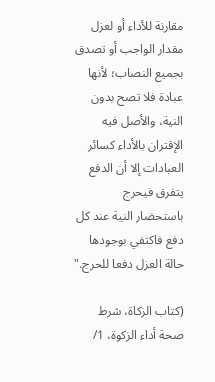مقارنة للأداء أو لعزل مقدار الواجب أو تصدق بجميع النصاب؛ لأنها عبادة فلا تصح بدون النية، والأصل فيه الإقتران بالأداء كسائر العبادات إلا أن الدفع يتفرق فيحرج باستحضار النية عند كل دفع فاكتفي بوجودها حالة العزل دفعا للحرج."

(کتاب الزکاۃ، شرط صحة أداء الزکوۃ، 1/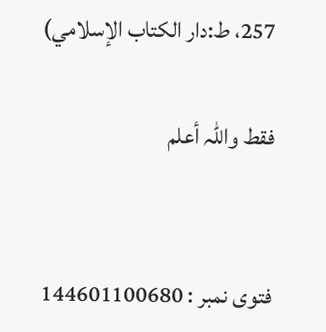257، ط:دار الكتاب الإسلامي)

فقط واللہ أعلم


فتوی نمبر : 144601100680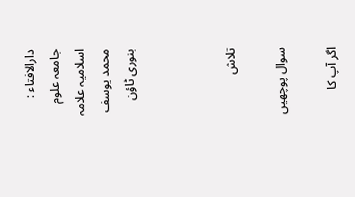دارالافتاء : جامعہ علوم اسلامیہ علامہ محمد یوسف بنوری ٹاؤن



تلاش

سوال پوچھیں

اگر آپ کا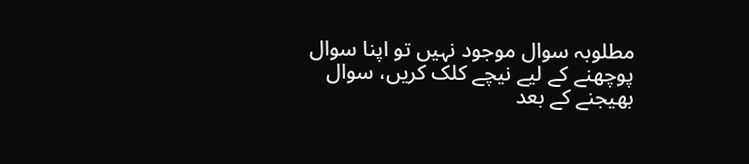مطلوبہ سوال موجود نہیں تو اپنا سوال پوچھنے کے لیے نیچے کلک کریں، سوال بھیجنے کے بعد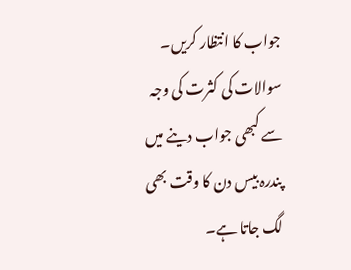جواب کا انتظار کریں۔ سوالات کی کثرت کی وجہ سے کبھی جواب دینے میں پندرہ بیس دن کا وقت بھی لگ جاتا ہے۔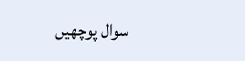سوال پوچھیں